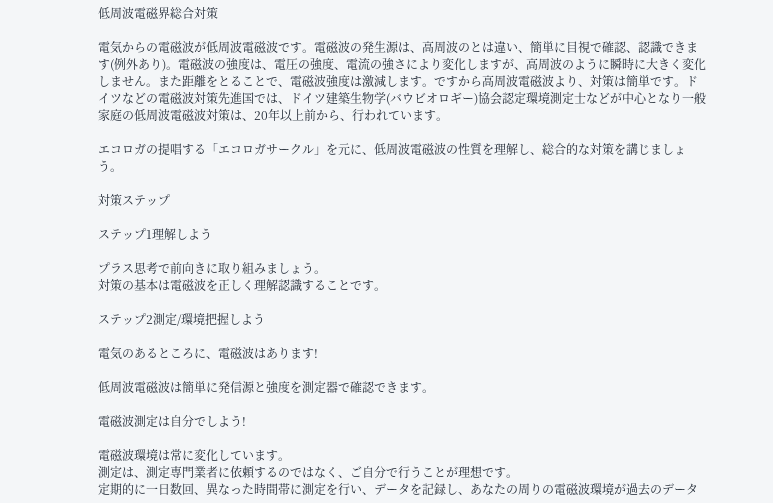低周波電磁界総合対策

電気からの電磁波が低周波電磁波です。電磁波の発生源は、高周波のとは違い、簡単に目視で確認、認識できます(例外あり)。電磁波の強度は、電圧の強度、電流の強さにより変化しますが、高周波のように瞬時に大きく変化しません。また距離をとることで、電磁波強度は激減します。ですから高周波電磁波より、対策は簡単です。ドイツなどの電磁波対策先進国では、ドイツ建築生物学(バウビオロギー)協会認定環境測定士などが中心となり一般家庭の低周波電磁波対策は、20年以上前から、行われています。

エコロガの提唱する「エコロガサークル」を元に、低周波電磁波の性質を理解し、総合的な対策を講じましょう。

対策ステップ

ステップ1理解しよう

プラス思考で前向きに取り組みましょう。
対策の基本は電磁波を正しく理解認識することです。

ステップ2測定/環境把握しよう

電気のあるところに、電磁波はあります!

低周波電磁波は簡単に発信源と強度を測定器で確認できます。

電磁波測定は自分でしよう!

電磁波環境は常に変化しています。
測定は、測定専門業者に依頼するのではなく、ご自分で行うことが理想です。
定期的に一日数回、異なった時間帯に測定を行い、データを記録し、あなたの周りの電磁波環境が過去のデータ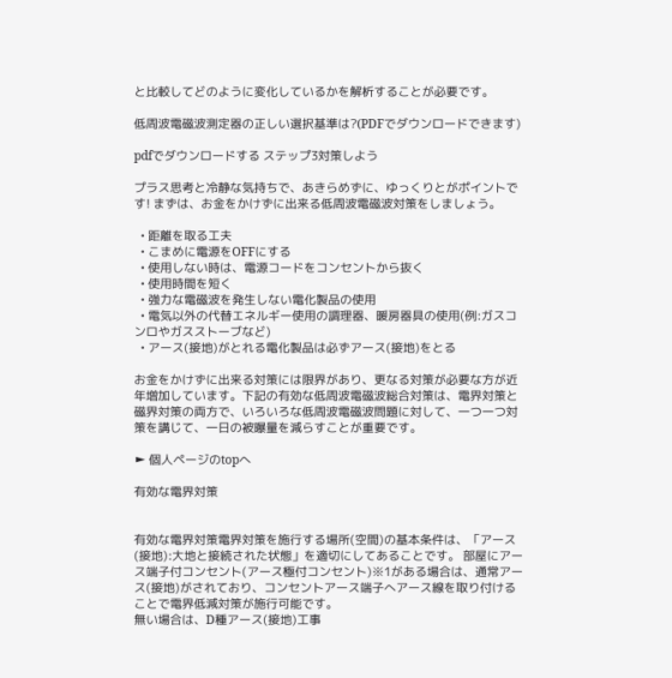と比較してどのように変化しているかを解析することが必要です。

低周波電磁波測定器の正しい選択基準は?(PDFでダウンロードできます)

pdfでダウンロードする ステップ3対策しよう

プラス思考と冷静な気持ちで、あきらめずに、ゆっくりとがポイントです! まずは、お金をかけずに出来る低周波電磁波対策をしましょう。

  • 距離を取る工夫
  • こまめに電源をOFFにする
  • 使用しない時は、電源コードをコンセントから抜く
  • 使用時間を短く
  • 強力な電磁波を発生しない電化製品の使用
  • 電気以外の代替エネルギー使用の調理器、暖房器具の使用(例:ガスコンロやガスストーブなど)
  • アース(接地)がとれる電化製品は必ずアース(接地)をとる

お金をかけずに出来る対策には限界があり、更なる対策が必要な方が近年増加しています。下記の有効な低周波電磁波総合対策は、電界対策と磁界対策の両方で、いろいろな低周波電磁波問題に対して、一つ一つ対策を講じて、一日の被曝量を減らすことが重要です。

► 個人ページのtopへ

有効な電界対策


有効な電界対策電界対策を施行する場所(空間)の基本条件は、「アース(接地):大地と接続された状態」を適切にしてあることです。 部屋にアース端子付コンセント(アース極付コンセント)※1がある場合は、通常アース(接地)がされており、コンセントアース端子へアース線を取り付けることで電界低減対策が施行可能です。
無い場合は、D種アース(接地)工事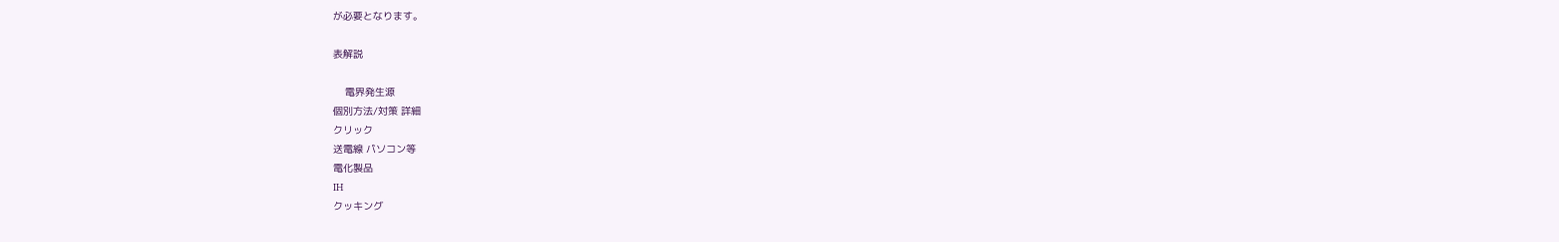が必要となります。

表解説

    電界発生源
個別方法/対策 詳細
クリック
送電線 パソコン等
電化製品
IH
クッキング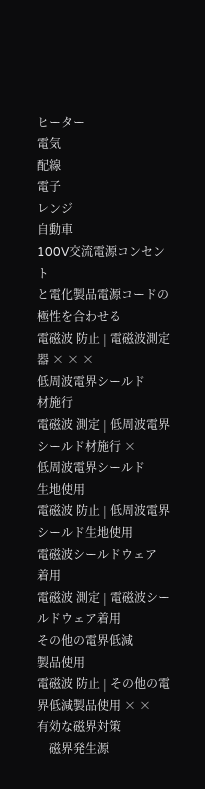ヒーター
電気
配線
電子
レンジ
自動車
100V交流電源コンセント
と電化製品電源コードの
極性を合わせる
電磁波 防止 | 電磁波測定器 × × ×
低周波電界シールド
材施行
電磁波 測定 | 低周波電界シールド材施行 ×
低周波電界シールド
生地使用
電磁波 防止 | 低周波電界シールド生地使用
電磁波シールドウェア
着用
電磁波 測定 | 電磁波シールドウェア着用
その他の電界低減
製品使用
電磁波 防止 | その他の電界低減製品使用 × ×
有効な磁界対策
    磁界発生源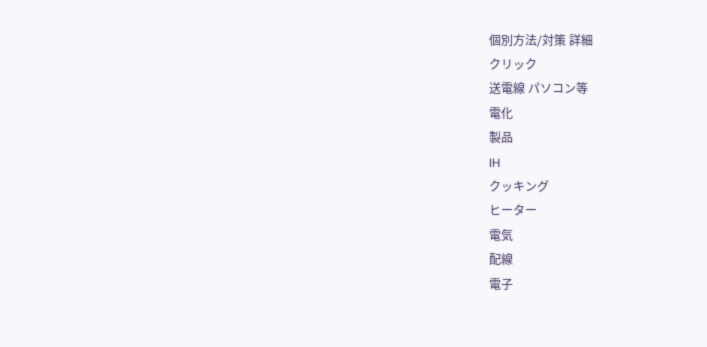個別方法/対策 詳細
クリック
送電線 パソコン等
電化
製品
IH
クッキング
ヒーター
電気
配線
電子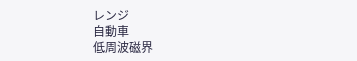レンジ
自動車
低周波磁界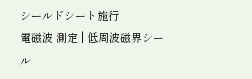シールドシート施行
電磁波 測定 | 低周波磁界シール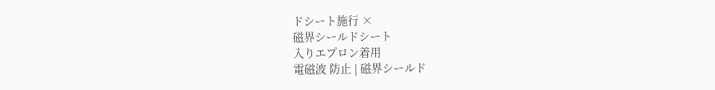ドシート施行 ×
磁界シールドシート
入りエプロン着用
電磁波 防止 | 磁界シールド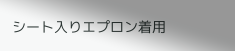シート入りエプロン着用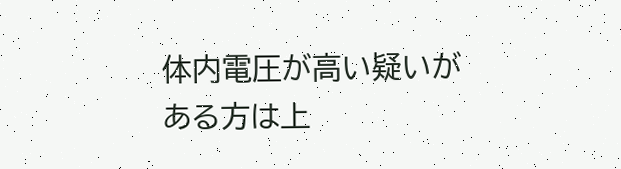体内電圧が高い疑いがある方は上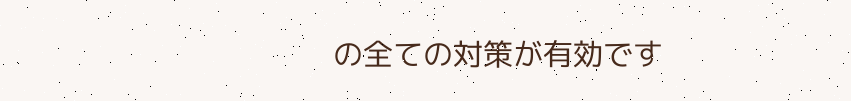の全ての対策が有効です